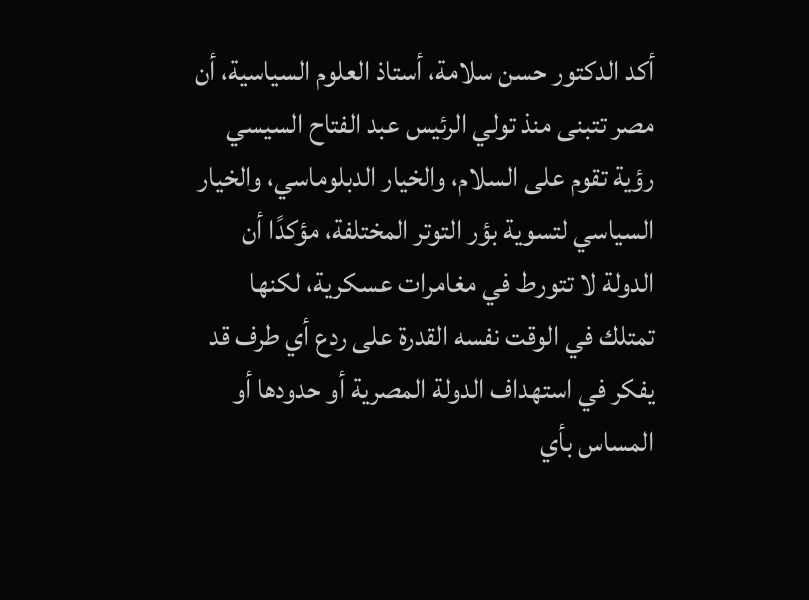أكد الدكتور حسن سلامة، أستاذ العلوم السياسية، أن مصر تتبنى منذ تولي الرئيس عبد الفتاح السيسي رؤية تقوم على السلام، والخيار الدبلوماسي، والخيار السياسي لتسوية بؤر التوتر المختلفة، مؤكدًا أن الدولة لا تتورط في مغامرات عسكرية، لكنها تمتلك في الوقت نفسه القدرة على ردع أي طرف قد يفكر في استهداف الدولة المصرية أو حدودها أو المساس بأي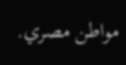مواطن مصري.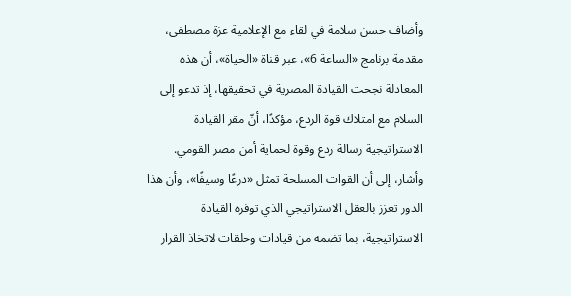وأضاف حسن سلامة في لقاء مع الإعلامية عزة مصطفى، مقدمة برنامج «الساعة 6»، عبر قناة «الحياة»، أن هذه المعادلة نجحت القيادة المصرية في تحقيقها، إذ تدعو إلى السلام مع امتلاك قوة الردع، مؤكدًا، أنّ مقر القيادة الاستراتيجية رسالة ردع وقوة لحماية أمن مصر القومي.
وأشار، إلى أن القوات المسلحة تمثل «درعًا وسيفًا»، وأن هذا الدور تعزز بالعقل الاستراتيجي الذي توفره القيادة الاستراتيجية، بما تضمه من قيادات وحلقات لاتخاذ القرار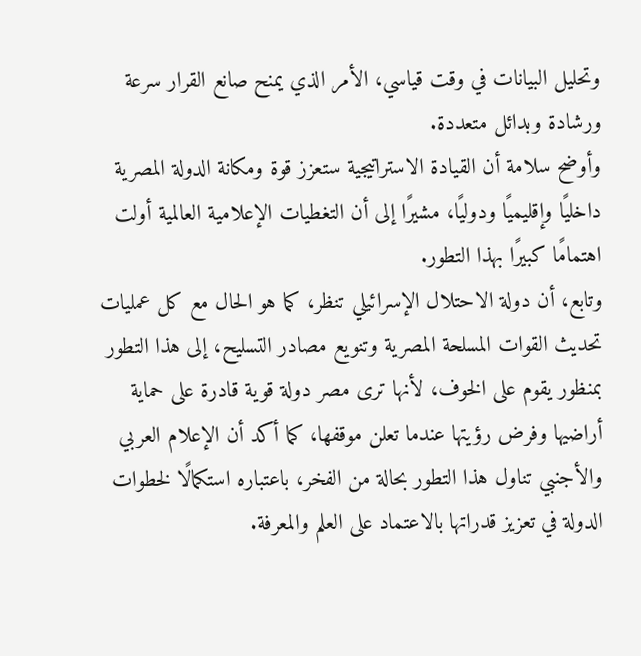وتحليل البيانات في وقت قياسي، الأمر الذي يمنح صانع القرار سرعة ورشادة وبدائل متعددة.
وأوضح سلامة أن القيادة الاستراتيجية ستعزز قوة ومكانة الدولة المصرية داخليًا وإقليميًا ودوليًا، مشيرًا إلى أن التغطيات الإعلامية العالمية أولت اهتمامًا كبيرًا بهذا التطور.
وتابع، أن دولة الاحتلال الإسرائيلي تنظر، كما هو الحال مع كل عمليات تحديث القوات المسلحة المصرية وتنويع مصادر التسليح، إلى هذا التطور بمنظور يقوم على الخوف، لأنها ترى مصر دولة قوية قادرة على حماية أراضيها وفرض رؤيتها عندما تعلن موقفها، كما أكد أن الإعلام العربي والأجنبي تناول هذا التطور بحالة من الفخر، باعتباره استكمالًا لخطوات الدولة في تعزيز قدراتها بالاعتماد على العلم والمعرفة.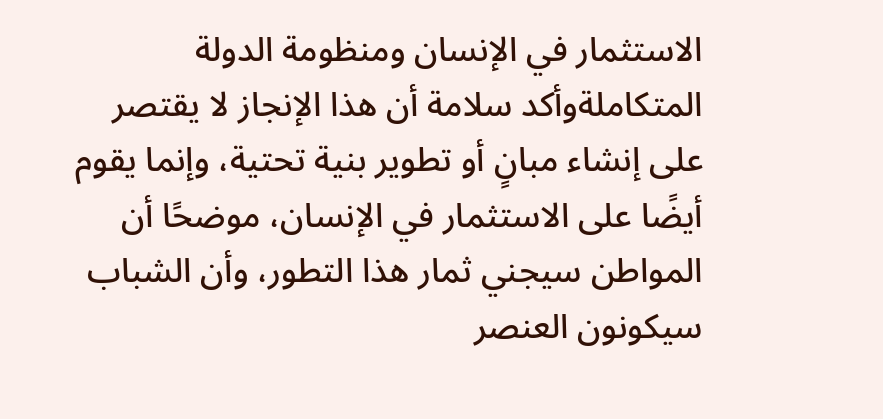الاستثمار في الإنسان ومنظومة الدولة المتكاملةوأكد سلامة أن هذا الإنجاز لا يقتصر على إنشاء مبانٍ أو تطوير بنية تحتية، وإنما يقوم أيضًا على الاستثمار في الإنسان، موضحًا أن المواطن سيجني ثمار هذا التطور، وأن الشباب سيكونون العنصر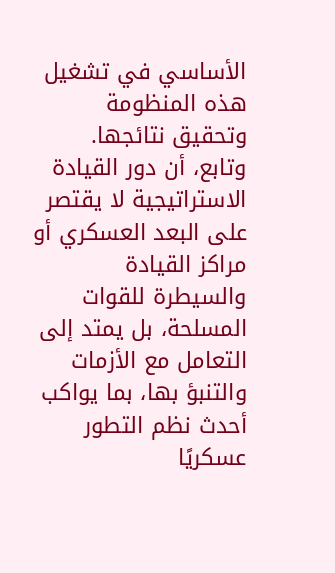الأساسي في تشغيل هذه المنظومة وتحقيق نتائجها.
وتابع، أن دور القيادة الاستراتيجية لا يقتصر على البعد العسكري أو مراكز القيادة والسيطرة للقوات المسلحة، بل يمتد إلى التعامل مع الأزمات والتنبؤ بها، بما يواكب أحدث نظم التطور عسكريًا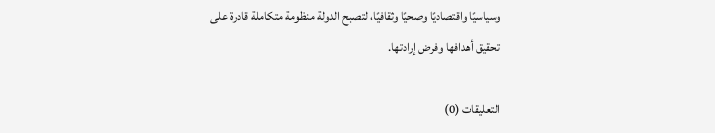وسياسيًا واقتصاديًا وصحيًا وثقافيًا، لتصبح الدولة منظومة متكاملة قادرة على تحقيق أهدافها وفرض إرادتها.

التعليقات (0)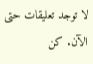لا توجد تعليقات حتى الآن. كن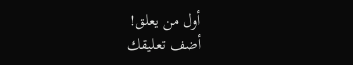أول من يعلق!
أضف تعليقك